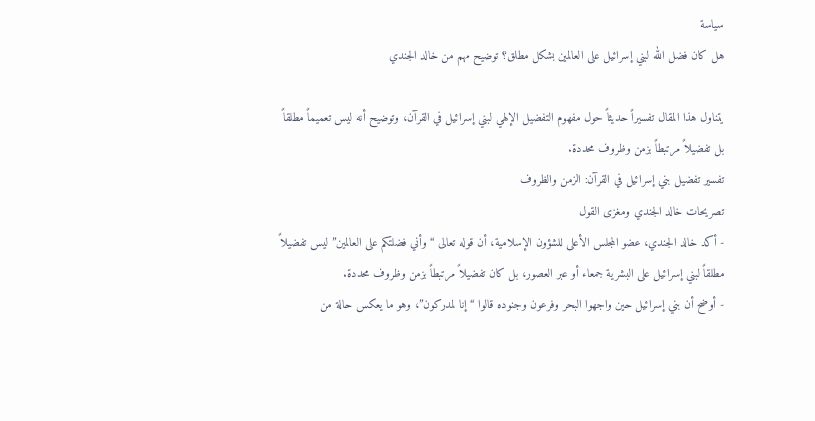سياسة
هل كان فضل الله لبني إسرائيل على العالمين بشكل مطلق؟ توضيح مهم من خالد الجندي

يتناول هذا المقال تفسيراً حديثاً حول مفهوم التفضيل الإلهي لبني إسرائيل في القرآن، وتوضيح أنه ليس تعميماً مطلقاً بل تفضيلاً مرتبطاً بزمن وظروف محددة.
تفسير تفضيل بني إسرائيل في القرآن: الزمن والظروف
تصريحات خالد الجندي ومغزى القول
- أكد خالد الجندي، عضو المجلس الأعلى للشؤون الإسلامية، أن قوله تعالى “وأني فضلتكم على العالمين” ليس تفضيلاً مطلقاً لبني إسرائيل على البشرية جمعاء أو عبر العصور، بل كان تفضيلاً مرتبطاً بزمن وظروف محددة.
- أوضح أن بني إسرائيل حين واجهوا البحر وفرعون وجنوده قالوا “إنا لمدركون”، وهو ما يعكس حالة من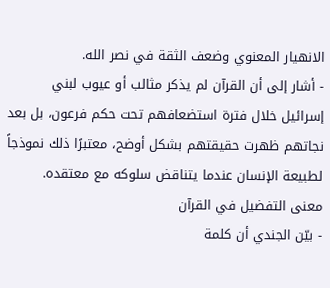الانهيار المعنوي وضعف الثقة في نصر الله.
- أشار إلى أن القرآن لم يذكر مثالب أو عيوب لبني إسرائيل خلال فترة استضعافهم تحت حكم فرعون، بل بعد نجاتهم ظهرت حقيقتهم بشكل أوضح، معتبرًا ذلك نموذجاً لطبيعة الإنسان عندما يتناقض سلوكه مع معتقده.
معنى التفضيل في القرآن
- بيّن الجندي أن كلمة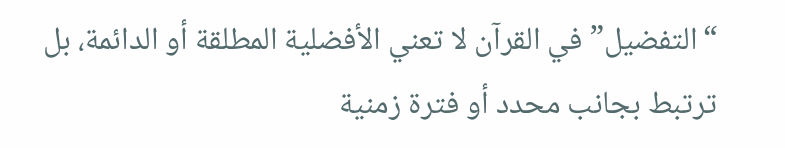“التفضيل” في القرآن لا تعني الأفضلية المطلقة أو الدائمة، بل ترتبط بجانب محدد أو فترة زمنية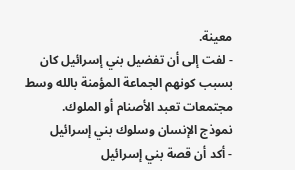معينة.
- لفت إلى أن تفضيل بني إسرائيل كان بسبب كونهم الجماعة المؤمنة بالله وسط مجتمعات تعبد الأصنام أو الملوك.
نموذج الإنسان وسلوك بني إسرائيل
- أكد أن قصة بني إسرائيل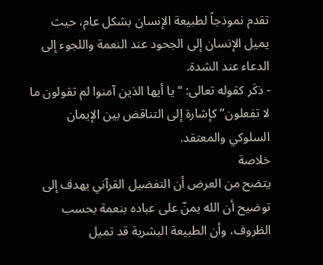تقدم نموذجاً لطبيعة الإنسان بشكل عام، حيث يميل الإنسان إلى الجحود عند النعمة واللجوء إلى الدعاء عند الشدة.
- ذكَر كقوله تعالى: “يا أيها الذين آمنوا لم تقولون ما لا تفعلون” كإشارة إلى التناقض بين الإيمان السلوكي والمعتقد.
خلاصة
يتضح من العرض أن التفضيل القرآني يهدف إلى توضيح أن الله يمنّ على عباده بنعمة بحسب الظروف، وأن الطبيعة البشرية قد تميل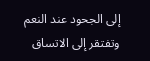إلى الجحود عند النعم وتفتقر إلى الاتساق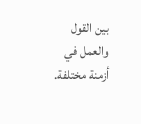بين القول والعمل في أزمنة مختلفة.